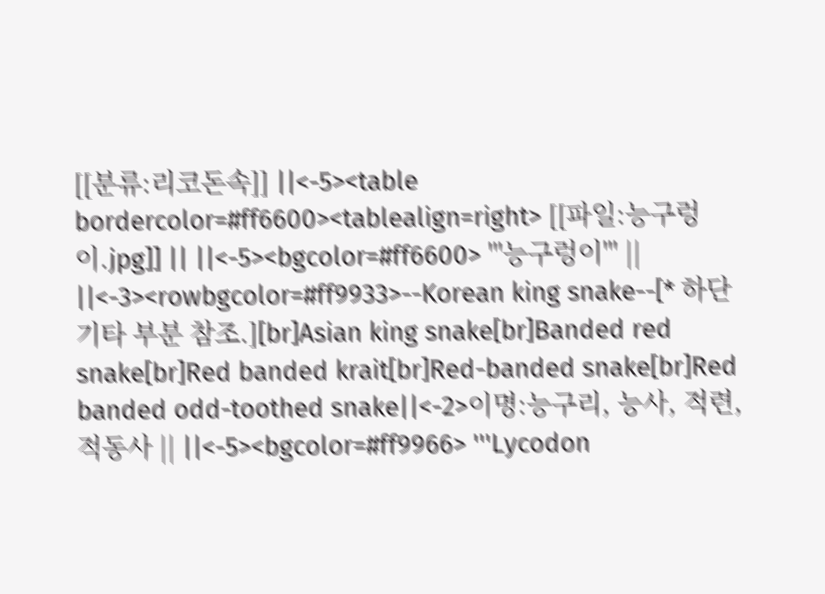[[분류:리코돈속]] ||<-5><table bordercolor=#ff6600><tablealign=right> [[파일:능구렁이.jpg]] || ||<-5><bgcolor=#ff6600> '''능구렁이''' || ||<-3><rowbgcolor=#ff9933>--Korean king snake--[* 하단 기타 부분 참조.][br]Asian king snake[br]Banded red snake[br]Red banded krait[br]Red-banded snake[br]Red banded odd-toothed snake||<-2>이명:능구리, 능사, 적련, 적동사 || ||<-5><bgcolor=#ff9966> '''Lycodon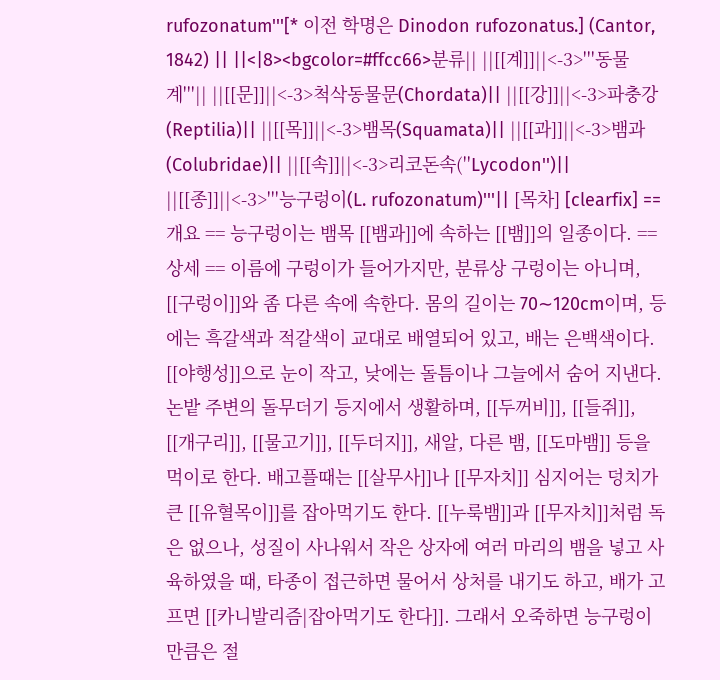rufozonatum'''[* 이전 학명은 Dinodon rufozonatus.] (Cantor, 1842) || ||<|8><bgcolor=#ffcc66>분류|| ||[[계]]||<-3>'''동물계'''|| ||[[문]]||<-3>척삭동물문(Chordata)|| ||[[강]]||<-3>파충강(Reptilia)|| ||[[목]]||<-3>뱀목(Squamata)|| ||[[과]]||<-3>뱀과(Colubridae)|| ||[[속]]||<-3>리코돈속(''Lycodon'')|| ||[[종]]||<-3>'''능구렁이(L. rufozonatum)'''|| [목차] [clearfix] == 개요 == 능구렁이는 뱀목 [[뱀과]]에 속하는 [[뱀]]의 일종이다. == 상세 == 이름에 구렁이가 들어가지만, 분류상 구렁이는 아니며, [[구렁이]]와 좀 다른 속에 속한다. 몸의 길이는 70∼120cm이며, 등에는 흑갈색과 적갈색이 교대로 배열되어 있고, 배는 은백색이다. [[야행성]]으로 눈이 작고, 낮에는 돌틈이나 그늘에서 숨어 지낸다. 논밭 주변의 돌무더기 등지에서 생활하며, [[두꺼비]], [[들쥐]], [[개구리]], [[물고기]], [[두더지]], 새알, 다른 뱀, [[도마뱀]] 등을 먹이로 한다. 배고플때는 [[살무사]]나 [[무자치]] 심지어는 덩치가 큰 [[유혈목이]]를 잡아먹기도 한다. [[누룩뱀]]과 [[무자치]]처럼 독은 없으나, 성질이 사나워서 작은 상자에 여러 마리의 뱀을 넣고 사육하였을 때, 타종이 접근하면 물어서 상처를 내기도 하고, 배가 고프면 [[카니발리즘|잡아먹기도 한다]]. 그래서 오죽하면 능구렁이만큼은 절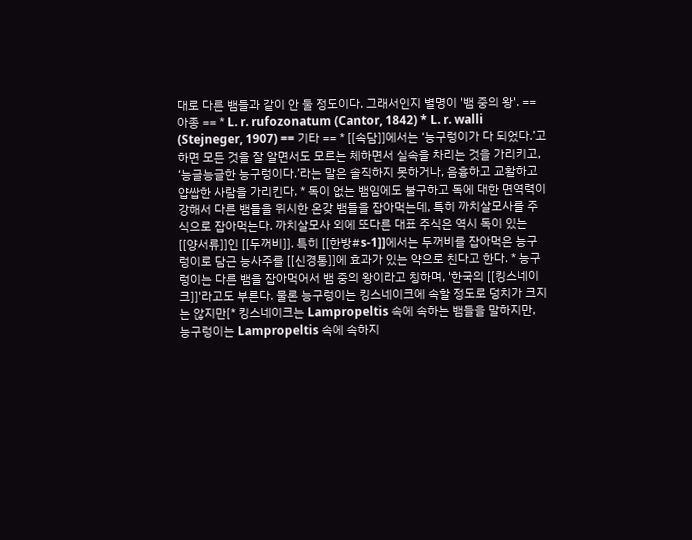대로 다른 뱀들과 같이 안 둘 정도이다. 그래서인지 별명이 '뱀 중의 왕'. == 아종 == * L. r. rufozonatum (Cantor, 1842) * L. r. walli (Stejneger, 1907) == 기타 == * [[속담]]에서는 ‘능구렁이가 다 되었다.’고 하면 모든 것을 잘 알면서도 모르는 체하면서 실속을 차리는 것을 가리키고, ‘능글능글한 능구렁이다.’라는 말은 솔직하지 못하거나, 음흉하고 교활하고 얍쌉한 사람을 가리킨다. * 독이 없는 뱀임에도 불구하고 독에 대한 면역력이 강해서 다른 뱀들을 위시한 온갖 뱀들을 잡아먹는데, 특히 까치살모사를 주식으로 잡아먹는다. 까치살모사 외에 또다른 대표 주식은 역시 독이 있는 [[양서류]]인 [[두꺼비]]. 특히 [[한방#s-1]]에서는 두꺼비를 잡아먹은 능구렁이로 담근 능사주를 [[신경통]]에 효과가 있는 약으로 친다고 한다. * 능구렁이는 다른 뱀을 잡아먹어서 뱀 중의 왕이라고 칭하며, '한국의 [[킹스네이크]]'라고도 부른다. 물론 능구렁이는 킹스네이크에 속할 정도로 덩치가 크지는 않지만[* 킹스네이크는 Lampropeltis 속에 속하는 뱀들을 말하지만, 능구렁이는 Lampropeltis 속에 속하지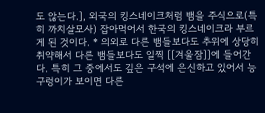도 않는다.], 외국의 킹스네이크처럼 뱀을 주식으로(특히 까치살모사) 잡아먹어서 한국의 킹스네이크라 부르게 된 것이다. * 의외로 다른 뱀들보다도 추위에 상당히 취약해서 다른 뱀들보다도 일찍 [[겨울잠]]에 들어간다. 특히 그 중에서도 깊은 구석에 은신하고 있어서 능구렁이가 보이면 다른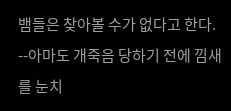뱀들은 찾아볼 수가 없다고 한다. --아마도 개죽음 당하기 전에 낌새를 눈치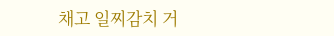채고 일찌감치 거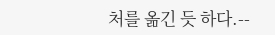처를 옮긴 듯 하다.--